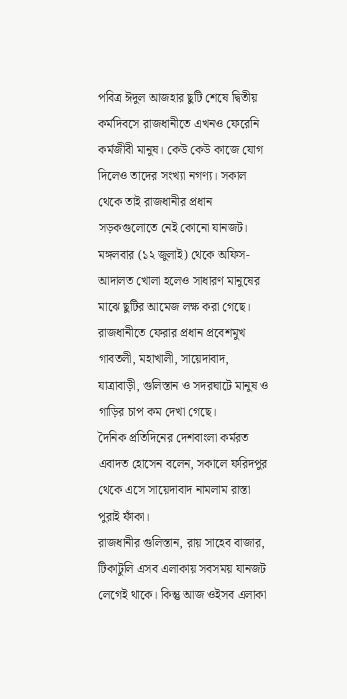পবিত্র ঈদুল আজহার ছুটি শেষে দ্বিতীয় কর্মদিবসে রাজধানীতে এখনও ফেরেনি কর্মজীবী মানুষ। কেউ কেউ কাজে যোগ দিলেও তাদের সংখ্যা নগণ্য। সকাল থেকে তাই রাজধানীর প্রধান সড়কগুলোতে নেই কোনো যানজট।
মঙ্গলবার (১২ জুলাই) থেকে অফিস-আদালত খোলা হলেও সাধারণ মানুষের মাঝে ছুটির আমেজ লক্ষ করা গেছে।
রাজধানীতে ফেরার প্রধান প্রবেশমুখ গাবতলী, মহাখালী, সায়েদাবাদ, যাত্রাবাড়ী, গুলিস্তান ও সদরঘাটে মানুষ ও গাড়ির চাপ কম দেখা গেছে।
দৈনিক প্রতিদিনের দেশবাংলা কর্মরত এবাদত হোসেন বলেন, সকালে ফরিদপুর থেকে এসে সায়েদাবাদ নামলাম রাস্তা পুরাই ফাঁকা।
রাজধানীর গুলিস্তান, রায় সাহেব বাজার, টিকাটুলি এসব এলাকায় সবসময় যানজট লেগেই থাকে। কিন্তু আজ ওইসব এলাকা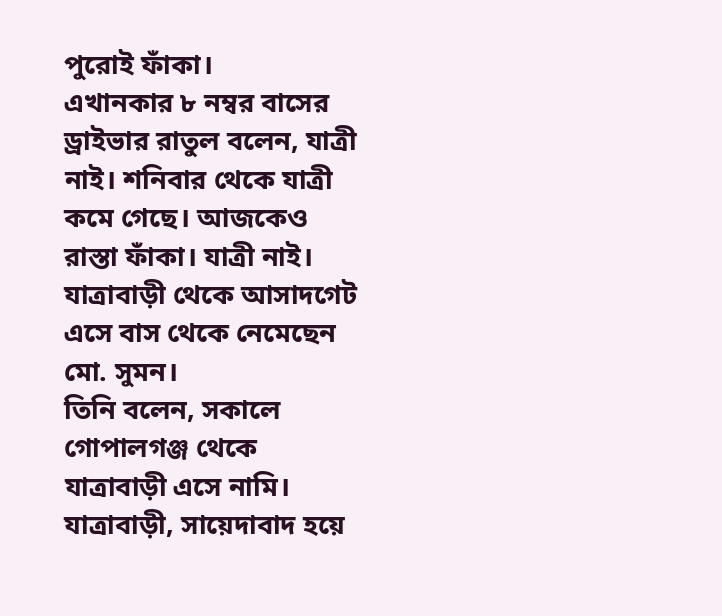পুরোই ফাঁকা।
এখানকার ৮ নম্বর বাসের ড্রাইভার রাতুল বলেন, যাত্রী নাই। শনিবার থেকে যাত্রী কমে গেছে। আজকেও রাস্তা ফাঁকা। যাত্রী নাই। যাত্রাবাড়ী থেকে আসাদগেট এসে বাস থেকে নেমেছেন মো. সুমন।
তিনি বলেন, সকালে গোপালগঞ্জ থেকে যাত্রাবাড়ী এসে নামি। যাত্রাবাড়ী, সায়েদাবাদ হয়ে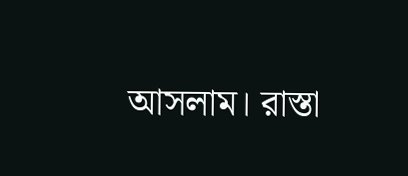আসলাম। রাস্তা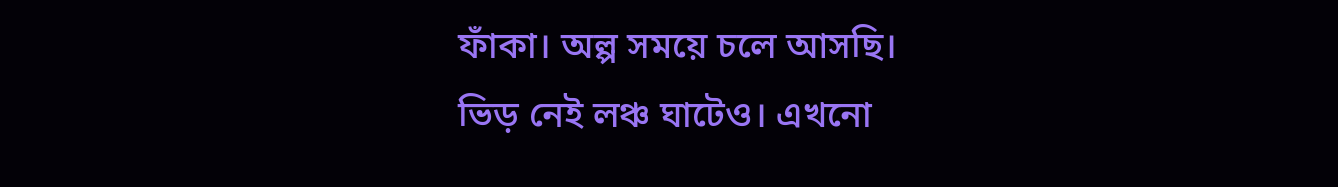ফাঁকা। অল্প সময়ে চলে আসছি।
ভিড় নেই লঞ্চ ঘাটেও। এখনো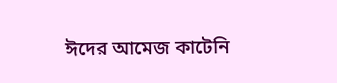ঈদের আমেজ কাটেনি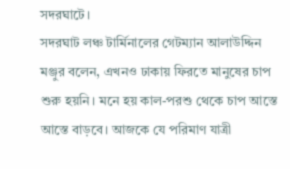সদরঘাটে।
সদরঘাট লঞ্চ টার্মিনালের গেটম্যান আলাউদ্দিন মঞ্জুর বলেন, এখনও ঢাকায় ফিরতে মানুষের চাপ শুরু হয়নি। মনে হয় কাল-পরশু থেকে চাপ আস্তে আস্তে বাড়বে। আজকে যে পরিমাণ যাত্রী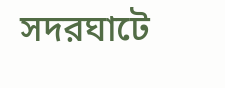সদরঘাটে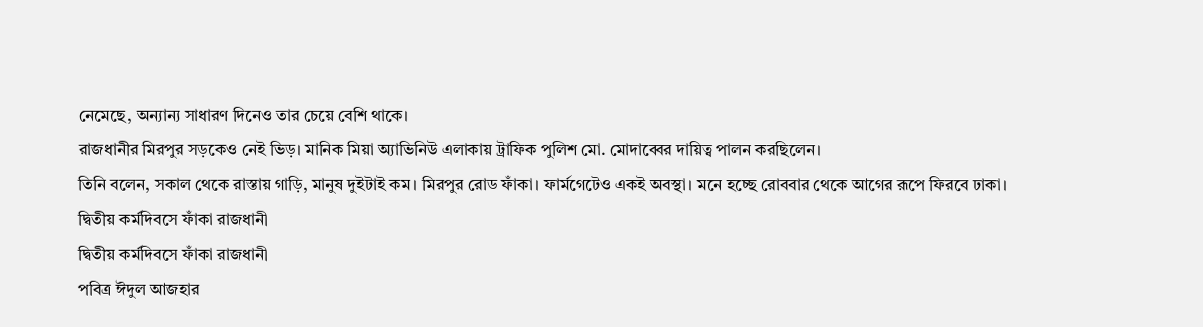নেমেছে, অন্যান্য সাধারণ দিনেও তার চেয়ে বেশি থাকে।
রাজধানীর মিরপুর সড়কেও নেই ভিড়। মানিক মিয়া অ্যাভিনিউ এলাকায় ট্রাফিক পুলিশ মো. মোদাব্বের দায়িত্ব পালন করছিলেন।
তিনি বলেন, সকাল থেকে রাস্তায় গাড়ি, মানুষ দুইটাই কম। মিরপুর রোড ফাঁকা। ফার্মগেটেও একই অবস্থা। মনে হচ্ছে রোববার থেকে আগের রূপে ফিরবে ঢাকা।
দ্বিতীয় কর্মদিবসে ফাঁকা রাজধানী
দ্বিতীয় কর্মদিবসে ফাঁকা রাজধানী
পবিত্র ঈদুল আজহার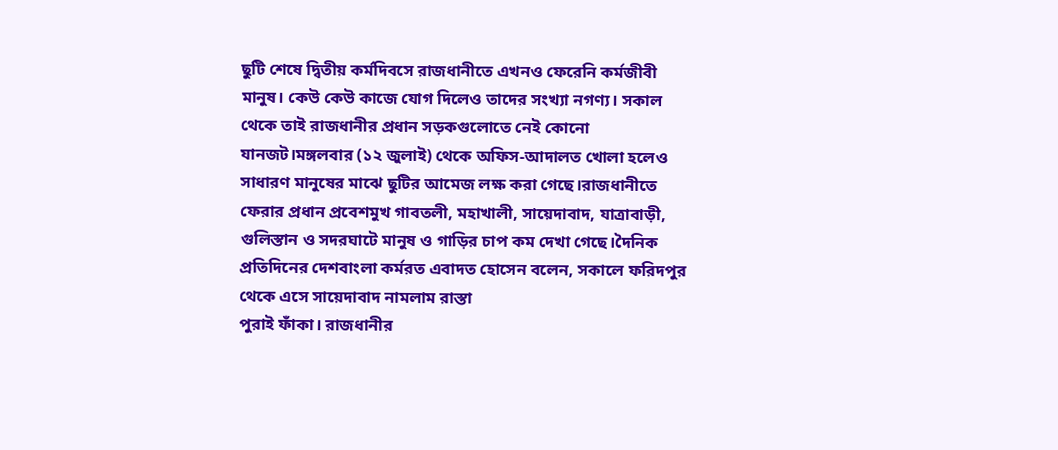ছুটি শেষে দ্বিতীয় কর্মদিবসে রাজধানীতে এখনও ফেরেনি কর্মজীবী মানুষ। কেউ কেউ কাজে যোগ দিলেও তাদের সংখ্যা নগণ্য। সকাল থেকে তাই রাজধানীর প্রধান সড়কগুলোতে নেই কোনো যানজট।মঙ্গলবার (১২ জুলাই) থেকে অফিস-আদালত খোলা হলেও সাধারণ মানুষের মাঝে ছুটির আমেজ লক্ষ করা গেছে।রাজধানীতে ফেরার প্রধান প্রবেশমুখ গাবতলী, মহাখালী, সায়েদাবাদ, যাত্রাবাড়ী, গুলিস্তান ও সদরঘাটে মানুষ ও গাড়ির চাপ কম দেখা গেছে।দৈনিক প্রতিদিনের দেশবাংলা কর্মরত এবাদত হোসেন বলেন, সকালে ফরিদপুর থেকে এসে সায়েদাবাদ নামলাম রাস্তা
পুরাই ফাঁকা। রাজধানীর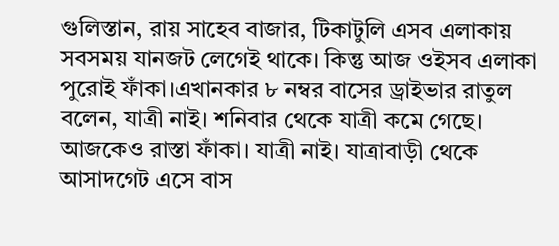গুলিস্তান, রায় সাহেব বাজার, টিকাটুলি এসব এলাকায় সবসময় যানজট লেগেই থাকে। কিন্তু আজ ওইসব এলাকা পুরোই ফাঁকা।এখানকার ৮ নম্বর বাসের ড্রাইভার রাতুল বলেন, যাত্রী নাই। শনিবার থেকে যাত্রী কমে গেছে। আজকেও রাস্তা ফাঁকা। যাত্রী নাই। যাত্রাবাড়ী থেকে আসাদগেট এসে বাস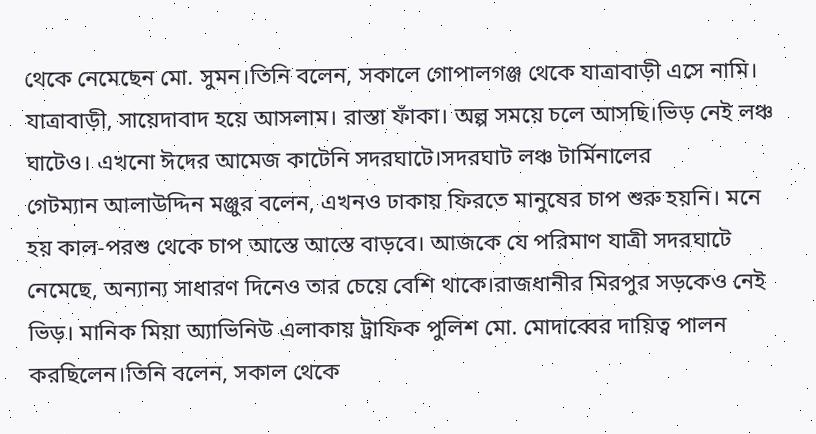থেকে নেমেছেন মো. সুমন।তিনি বলেন, সকালে গোপালগঞ্জ থেকে যাত্রাবাড়ী এসে নামি। যাত্রাবাড়ী, সায়েদাবাদ হয়ে আসলাম। রাস্তা ফাঁকা। অল্প সময়ে চলে আসছি।ভিড় নেই লঞ্চ ঘাটেও। এখনো ঈদের আমেজ কাটেনি সদরঘাটে।সদরঘাট লঞ্চ টার্মিনালের
গেটম্যান আলাউদ্দিন মঞ্জুর বলেন, এখনও ঢাকায় ফিরতে মানুষের চাপ শুরু হয়নি। মনে হয় কাল-পরশু থেকে চাপ আস্তে আস্তে বাড়বে। আজকে যে পরিমাণ যাত্রী সদরঘাটে নেমেছে, অন্যান্য সাধারণ দিনেও তার চেয়ে বেশি থাকে।রাজধানীর মিরপুর সড়কেও নেই ভিড়। মানিক মিয়া অ্যাভিনিউ এলাকায় ট্রাফিক পুলিশ মো. মোদাব্বের দায়িত্ব পালন করছিলেন।তিনি বলেন, সকাল থেকে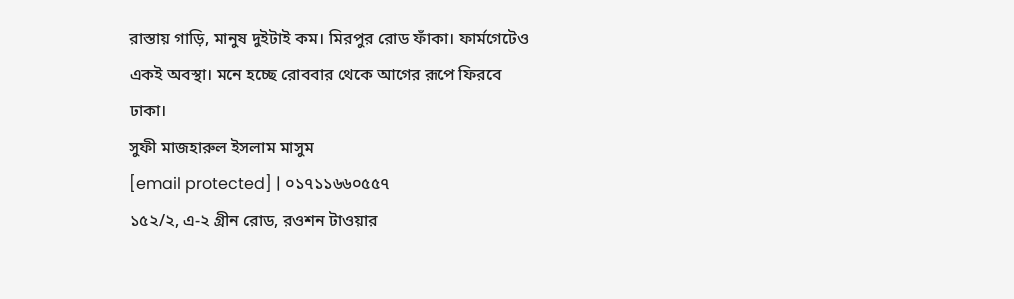রাস্তায় গাড়ি, মানুষ দুইটাই কম। মিরপুর রোড ফাঁকা। ফার্মগেটেও একই অবস্থা। মনে হচ্ছে রোববার থেকে আগের রূপে ফিরবে ঢাকা।
সুফী মাজহারুল ইসলাম মাসুম
[email protected] | ০১৭১১৬৬০৫৫৭
১৫২/২, এ-২ গ্রীন রোড, রওশন টাওয়ার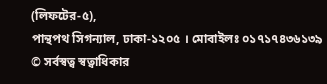(লিফটের-৫),
পান্থপথ সিগন্যাল, ঢাকা-১২০৫ । মোবাইলঃ ০১৭১৭৪৩৬১৩৯
© সর্বস্বত্ব স্বত্বাধিকার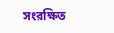সংরক্ষিত